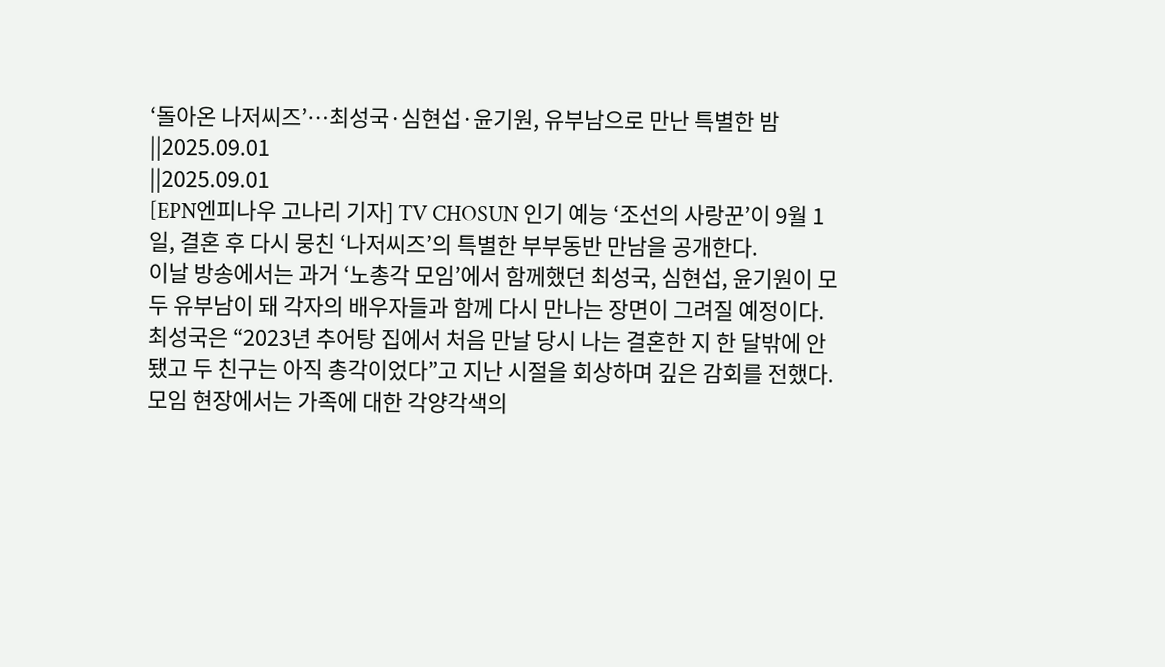‘돌아온 나저씨즈’…최성국·심현섭·윤기원, 유부남으로 만난 특별한 밤
||2025.09.01
||2025.09.01
[EPN엔피나우 고나리 기자] TV CHOSUN 인기 예능 ‘조선의 사랑꾼’이 9월 1일, 결혼 후 다시 뭉친 ‘나저씨즈’의 특별한 부부동반 만남을 공개한다.
이날 방송에서는 과거 ‘노총각 모임’에서 함께했던 최성국, 심현섭, 윤기원이 모두 유부남이 돼 각자의 배우자들과 함께 다시 만나는 장면이 그려질 예정이다.
최성국은 “2023년 추어탕 집에서 처음 만날 당시 나는 결혼한 지 한 달밖에 안 됐고 두 친구는 아직 총각이었다”고 지난 시절을 회상하며 깊은 감회를 전했다.
모임 현장에서는 가족에 대한 각양각색의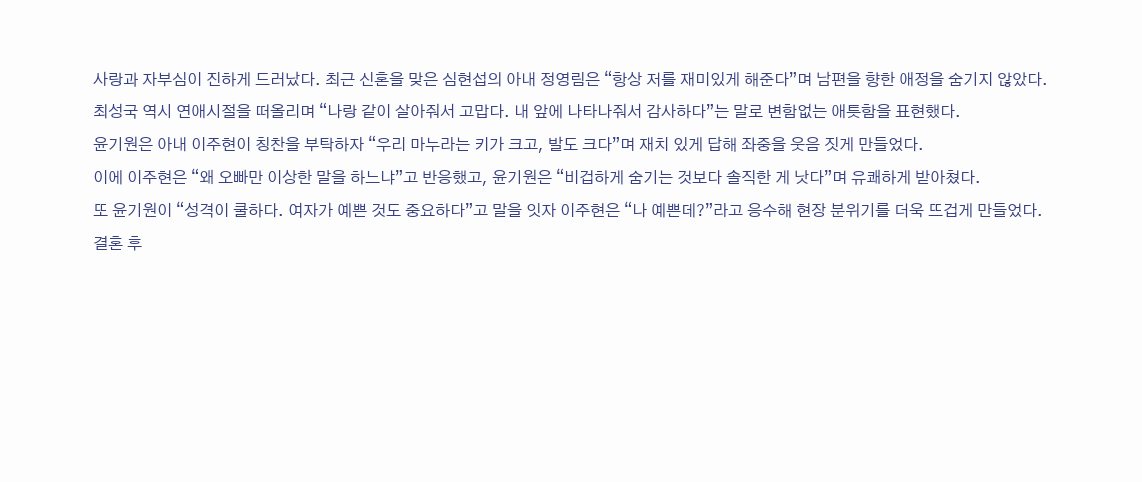사랑과 자부심이 진하게 드러났다. 최근 신혼을 맞은 심현섭의 아내 정영림은 “항상 저를 재미있게 해준다”며 남편을 향한 애정을 숨기지 않았다.
최성국 역시 연애시절을 떠올리며 “나랑 같이 살아줘서 고맙다. 내 앞에 나타나줘서 감사하다”는 말로 변함없는 애틋함을 표현했다.
윤기원은 아내 이주현이 칭찬을 부탁하자 “우리 마누라는 키가 크고, 발도 크다”며 재치 있게 답해 좌중을 웃음 짓게 만들었다.
이에 이주현은 “왜 오빠만 이상한 말을 하느냐”고 반응했고, 윤기원은 “비겁하게 숨기는 것보다 솔직한 게 낫다”며 유쾌하게 받아쳤다.
또 윤기원이 “성격이 쿨하다. 여자가 예쁜 것도 중요하다”고 말을 잇자 이주현은 “나 예쁜데?”라고 응수해 현장 분위기를 더욱 뜨겁게 만들었다.
결혼 후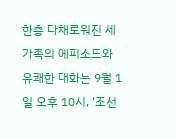한층 다채로워진 세 가족의 에피소드와 유쾌한 대화는 9월 1일 오후 10시, ‘조선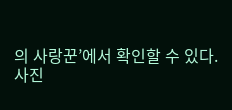의 사랑꾼’에서 확인할 수 있다.
사진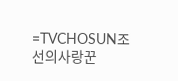=TVCHOSUN조선의사랑꾼